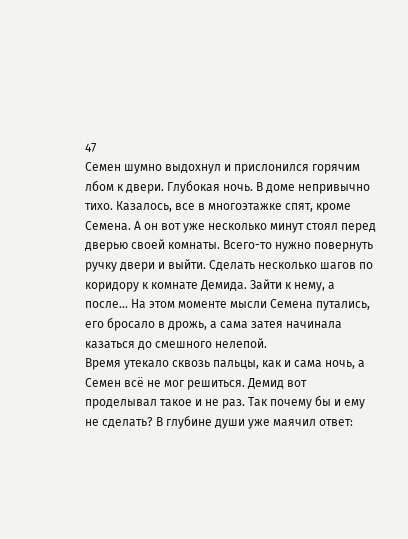47
Семен шумно выдохнул и прислонился горячим лбом к двери. Глубокая ночь. В доме непривычно тихо. Казалось, все в многоэтажке спят, кроме Семена. А он вот уже несколько минут стоял перед дверью своей комнаты. Всего-то нужно повернуть ручку двери и выйти. Сделать несколько шагов по коридору к комнате Демида. Зайти к нему, а после... На этом моменте мысли Семена путались, его бросало в дрожь, а сама затея начинала казаться до смешного нелепой.
Время утекало сквозь пальцы, как и сама ночь, а Семен всё не мог решиться. Демид вот проделывал такое и не раз. Так почему бы и ему не сделать? В глубине души уже маячил ответ: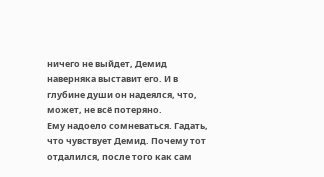ничего не выйдет, Демид наверняка выставит его. И в глубине души он надеялся, что, может, не всё потеряно.
Ему надоело сомневаться. Гадать, что чувствует Демид. Почему тот отдалился, после того как сам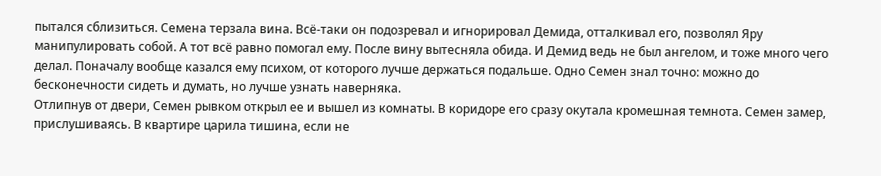пытался сблизиться. Семена терзала вина. Всё-таки он подозревал и игнорировал Демида, отталкивал его, позволял Яру манипулировать собой. А тот всё равно помогал ему. После вину вытесняла обида. И Демид ведь не был ангелом, и тоже много чего делал. Поначалу вообще казался ему психом, от которого лучше держаться подальше. Одно Семен знал точно: можно до бесконечности сидеть и думать, но лучше узнать наверняка.
Отлипнув от двери, Семен рывком открыл ее и вышел из комнаты. В коридоре его сразу окутала кромешная темнота. Семен замер, прислушиваясь. В квартире царила тишина, если не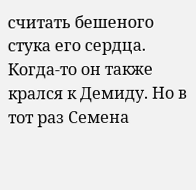считать бешеного стука его сердца. Когда-то он также крался к Демиду. Но в тот раз Семена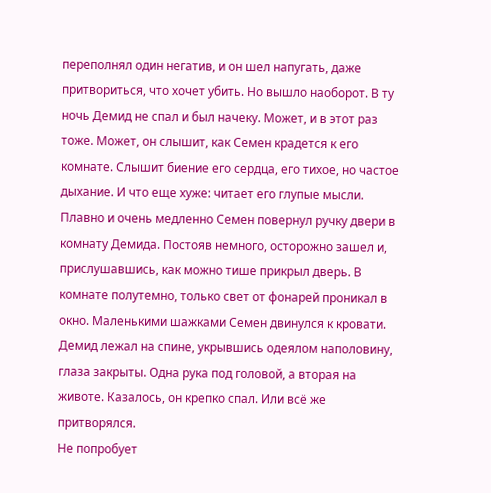переполнял один негатив, и он шел напугать, даже притвориться, что хочет убить. Но вышло наоборот. В ту ночь Демид не спал и был начеку. Может, и в этот раз тоже. Может, он слышит, как Семен крадется к его комнате. Слышит биение его сердца, его тихое, но частое дыхание. И что еще хуже: читает его глупые мысли.
Плавно и очень медленно Семен повернул ручку двери в комнату Демида. Постояв немного, осторожно зашел и, прислушавшись, как можно тише прикрыл дверь. В комнате полутемно, только свет от фонарей проникал в окно. Маленькими шажками Семен двинулся к кровати. Демид лежал на спине, укрывшись одеялом наполовину, глаза закрыты. Одна рука под головой, а вторая на животе. Казалось, он крепко спал. Или всё же притворялся.
Не попробует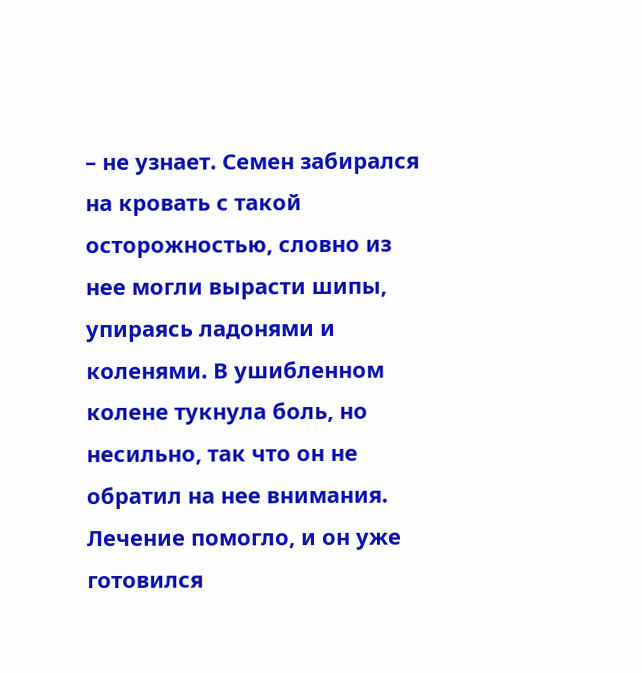– не узнает. Семен забирался на кровать с такой осторожностью, словно из нее могли вырасти шипы, упираясь ладонями и коленями. В ушибленном колене тукнула боль, но несильно, так что он не обратил на нее внимания. Лечение помогло, и он уже готовился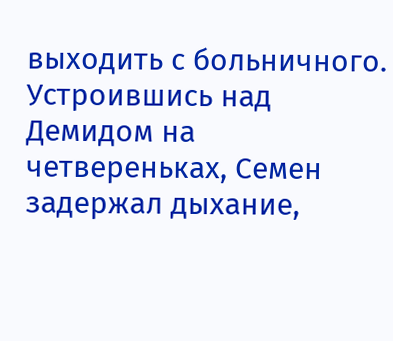выходить с больничного.
Устроившись над Демидом на четвереньках, Семен задержал дыхание,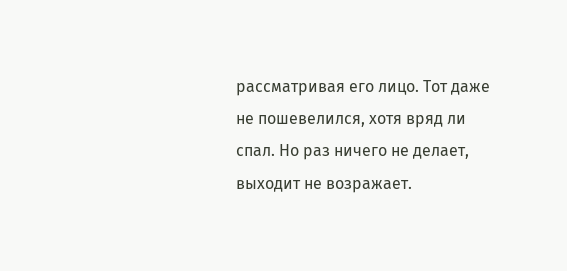рассматривая его лицо. Тот даже не пошевелился, хотя вряд ли спал. Но раз ничего не делает, выходит не возражает.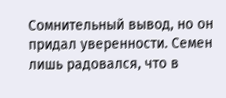Сомнительный вывод, но он придал уверенности. Семен лишь радовался, что в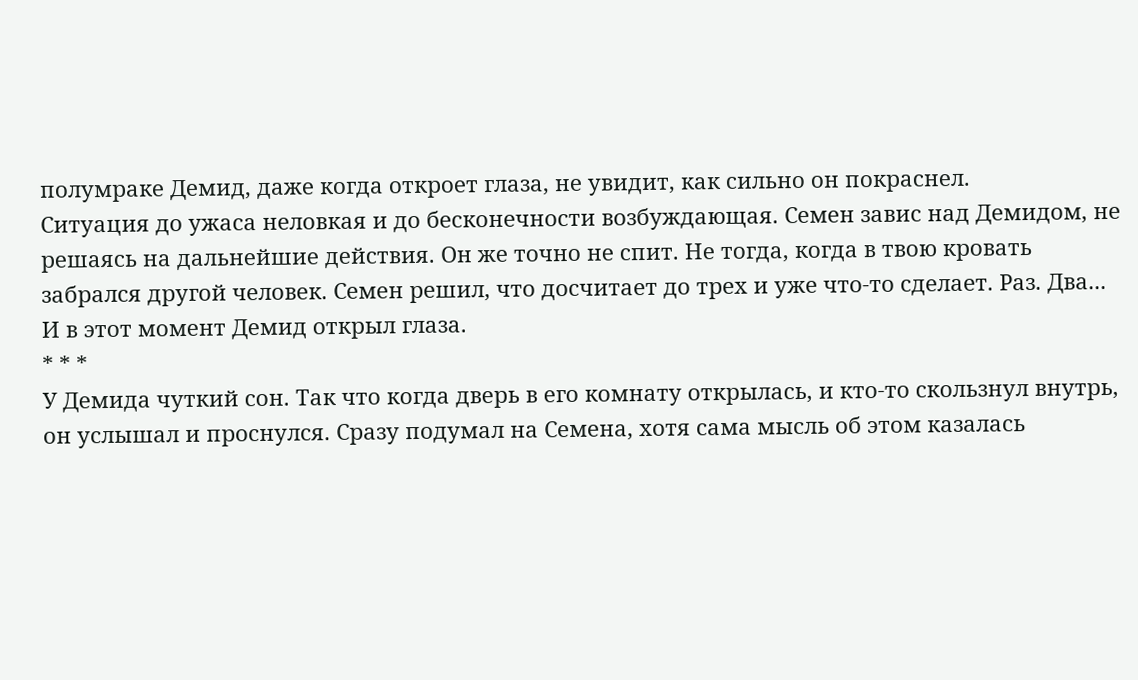полумраке Демид, даже когда откроет глаза, не увидит, как сильно он покраснел.
Ситуация до ужаса неловкая и до бесконечности возбуждающая. Семен завис над Демидом, не решаясь на дальнейшие действия. Он же точно не спит. Не тогда, когда в твою кровать забрался другой человек. Семен решил, что досчитает до трех и уже что-то сделает. Раз. Два...
И в этот момент Демид открыл глаза.
* * *
У Демида чуткий сон. Так что когда дверь в его комнату открылась, и кто-то скользнул внутрь, он услышал и проснулся. Сразу подумал на Семена, хотя сама мысль об этом казалась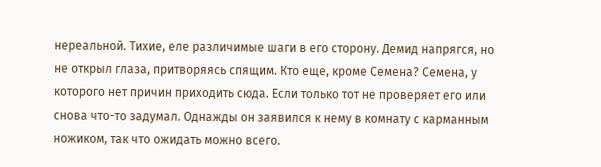нереальной. Тихие, еле различимые шаги в его сторону. Демид напрягся, но не открыл глаза, притворяясь спящим. Кто еще, кроме Семена? Семена, у которого нет причин приходить сюда. Если только тот не проверяет его или снова что-то задумал. Однажды он заявился к нему в комнату с карманным ножиком, так что ожидать можно всего.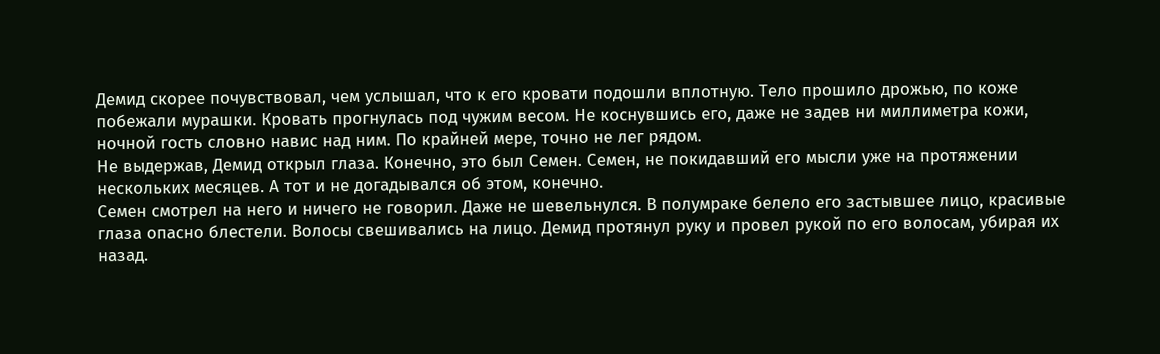Демид скорее почувствовал, чем услышал, что к его кровати подошли вплотную. Тело прошило дрожью, по коже побежали мурашки. Кровать прогнулась под чужим весом. Не коснувшись его, даже не задев ни миллиметра кожи, ночной гость словно навис над ним. По крайней мере, точно не лег рядом.
Не выдержав, Демид открыл глаза. Конечно, это был Семен. Семен, не покидавший его мысли уже на протяжении нескольких месяцев. А тот и не догадывался об этом, конечно.
Семен смотрел на него и ничего не говорил. Даже не шевельнулся. В полумраке белело его застывшее лицо, красивые глаза опасно блестели. Волосы свешивались на лицо. Демид протянул руку и провел рукой по его волосам, убирая их назад.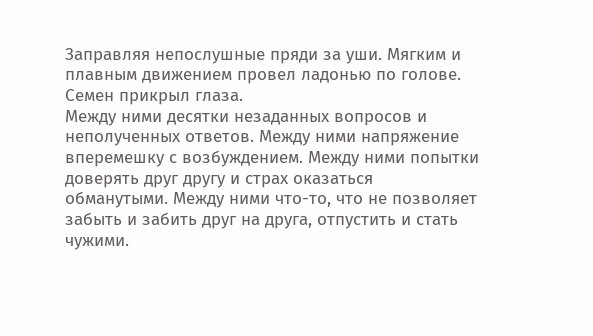Заправляя непослушные пряди за уши. Мягким и плавным движением провел ладонью по голове. Семен прикрыл глаза.
Между ними десятки незаданных вопросов и неполученных ответов. Между ними напряжение вперемешку с возбуждением. Между ними попытки доверять друг другу и страх оказаться обманутыми. Между ними что-то, что не позволяет забыть и забить друг на друга, отпустить и стать чужими.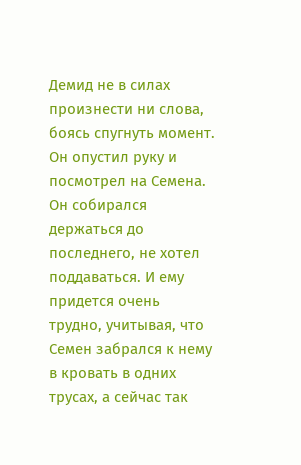Демид не в силах произнести ни слова, боясь спугнуть момент. Он опустил руку и посмотрел на Семена. Он собирался держаться до последнего, не хотел поддаваться. И ему придется очень трудно, учитывая, что Семен забрался к нему в кровать в одних трусах, а сейчас так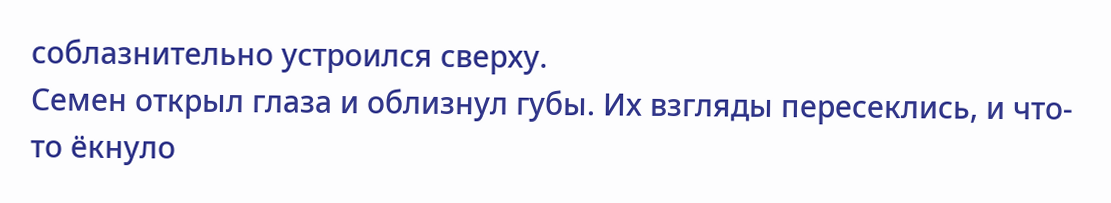соблазнительно устроился сверху.
Семен открыл глаза и облизнул губы. Их взгляды пересеклись, и что-то ёкнуло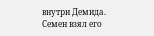внутри Демида. Семен взял его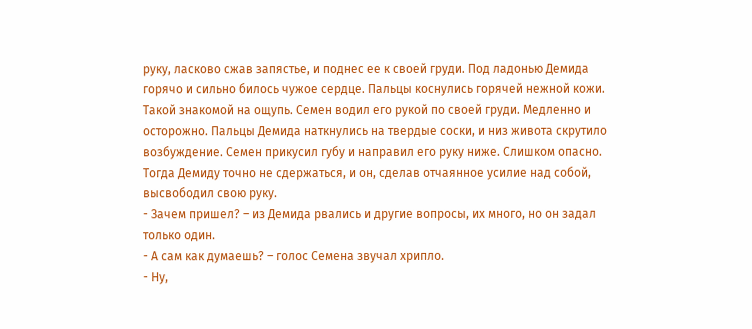руку, ласково сжав запястье, и поднес ее к своей груди. Под ладонью Демида горячо и сильно билось чужое сердце. Пальцы коснулись горячей нежной кожи. Такой знакомой на ощупь. Семен водил его рукой по своей груди. Медленно и осторожно. Пальцы Демида наткнулись на твердые соски, и низ живота скрутило возбуждение. Семен прикусил губу и направил его руку ниже. Слишком опасно. Тогда Демиду точно не сдержаться, и он, сделав отчаянное усилие над собой, высвободил свою руку.
- Зачем пришел? – из Демида рвались и другие вопросы, их много, но он задал только один.
- А сам как думаешь? – голос Семена звучал хрипло.
- Ну,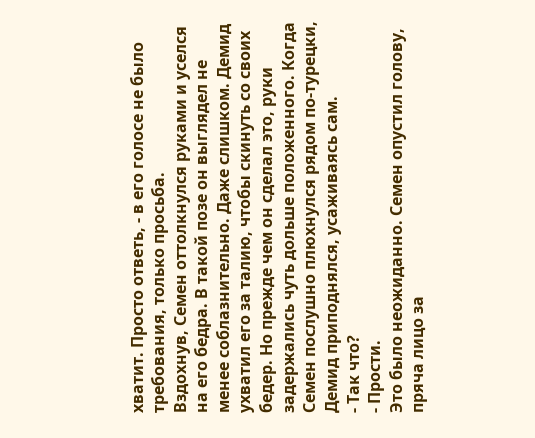хватит. Просто ответь, - в его голосе не было требования, только просьба.
Вздохнув, Семен оттолкнулся руками и уселся на его бедра. В такой позе он выглядел не менее соблазнительно. Даже слишком. Демид ухватил его за талию, чтобы скинуть со своих бедер. Но прежде чем он сделал это, руки задержались чуть дольше положенного. Когда Семен послушно плюхнулся рядом по-турецки, Демид приподнялся, усаживаясь сам.
- Так что?
- Прости.
Это было неожиданно. Семен опустил голову, пряча лицо за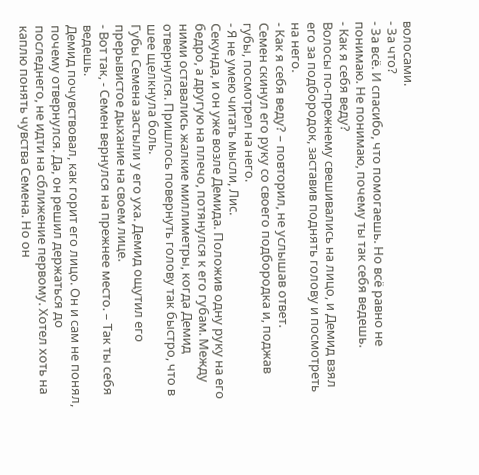волосами.
- За что?
- За всё. И спасибо, что помогаешь. Но всё равно не понимаю. Не понимаю, почему ты так себя ведешь.
- Как я себя веду?
Волосы по-прежнему свешивались на лицо, и Демид взял его за подбородок, заставив поднять голову и посмотреть на него.
- Как я себя веду? – повторил, не услышав ответ.
Семен скинул его руку со своего подбородка и, поджав губы, посмотрел на него.
- Я не умею читать мысли, Лис.
Секунда, и он уже возле Демида. Положив одну руку на его бедро, а другую на плечо, потянулся к его губам. Между ними оставались жалкие миллиметры, когда Демид отвернулся. Пришлось повернуть голову так быстро, что в шее щелкнула боль.
Губы Семена застыли у его уха. Демид ощутил его прерывистое дыхание на своем лице.
- Вот так, - Семен вернулся на прежнее место. – Так ты себя ведешь.
Демид почувствовал, как горит его лицо. Он и сам не понял, почему отвернулся. Да, он решил держаться до последнего, не идти на сближение первому. Хотел хоть на каплю понять чувства Семена. Но он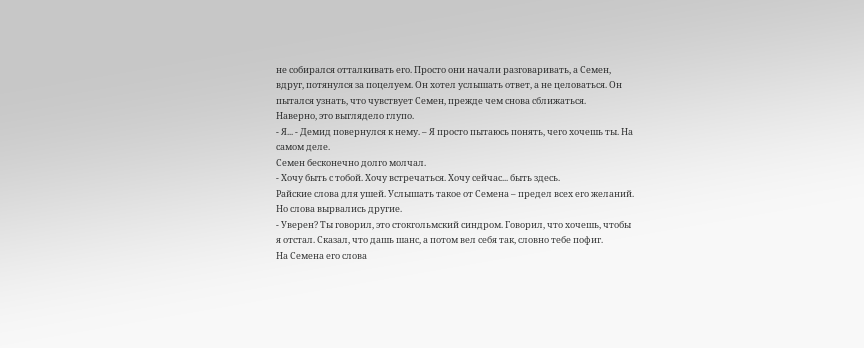не собирался отталкивать его. Просто они начали разговаривать, а Семен, вдруг, потянулся за поцелуем. Он хотел услышать ответ, а не целоваться. Он пытался узнать, что чувствует Семен, прежде чем снова сближаться.
Наверно, это выглядело глупо.
- Я... - Демид повернулся к нему. – Я просто пытаюсь понять, чего хочешь ты. На самом деле.
Семен бесконечно долго молчал.
- Хочу быть с тобой. Хочу встречаться. Хочу сейчас... быть здесь.
Райские слова для ушей. Услышать такое от Семена – предел всех его желаний. Но слова вырвались другие.
- Уверен? Ты говорил, это стокгольмский синдром. Говорил, что хочешь, чтобы я отстал. Сказал, что дашь шанс, а потом вел себя так, словно тебе пофиг.
На Семена его слова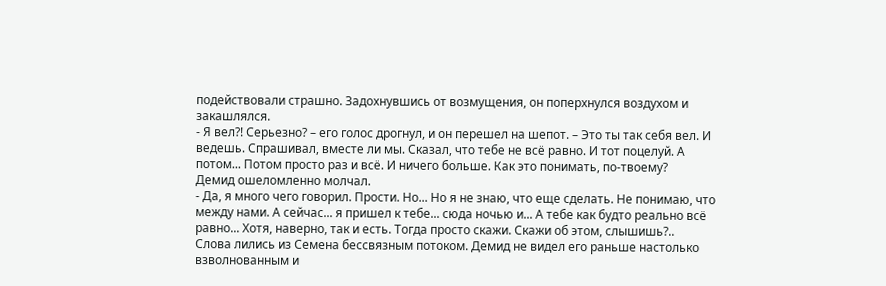подействовали страшно. Задохнувшись от возмущения, он поперхнулся воздухом и закашлялся.
- Я вел?! Серьезно? – его голос дрогнул, и он перешел на шепот. – Это ты так себя вел. И ведешь. Спрашивал, вместе ли мы. Сказал, что тебе не всё равно. И тот поцелуй. А потом... Потом просто раз и всё. И ничего больше. Как это понимать, по-твоему?
Демид ошеломленно молчал.
- Да, я много чего говорил. Прости. Но... Но я не знаю, что еще сделать. Не понимаю, что между нами. А сейчас... я пришел к тебе... сюда ночью и... А тебе как будто реально всё равно... Хотя, наверно, так и есть. Тогда просто скажи. Скажи об этом, слышишь?..
Слова лились из Семена бессвязным потоком. Демид не видел его раньше настолько взволнованным и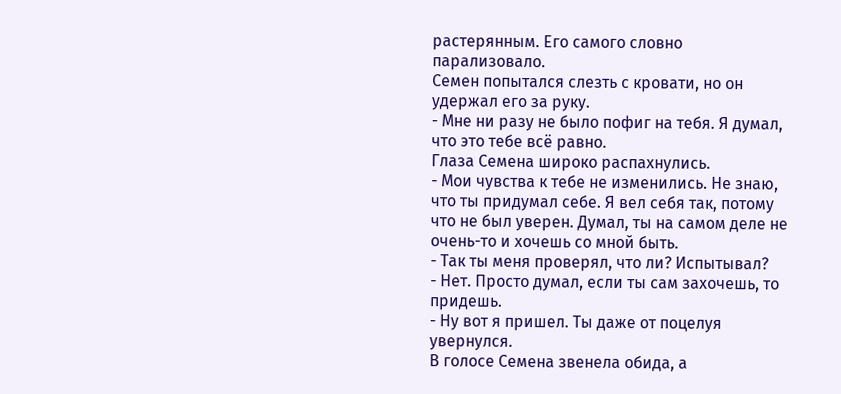растерянным. Его самого словно парализовало.
Семен попытался слезть с кровати, но он удержал его за руку.
- Мне ни разу не было пофиг на тебя. Я думал, что это тебе всё равно.
Глаза Семена широко распахнулись.
- Мои чувства к тебе не изменились. Не знаю, что ты придумал себе. Я вел себя так, потому что не был уверен. Думал, ты на самом деле не очень-то и хочешь со мной быть.
- Так ты меня проверял, что ли? Испытывал?
- Нет. Просто думал, если ты сам захочешь, то придешь.
- Ну вот я пришел. Ты даже от поцелуя увернулся.
В голосе Семена звенела обида, а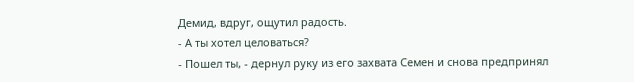Демид, вдруг, ощутил радость.
- А ты хотел целоваться?
- Пошел ты, - дернул руку из его захвата Семен и снова предпринял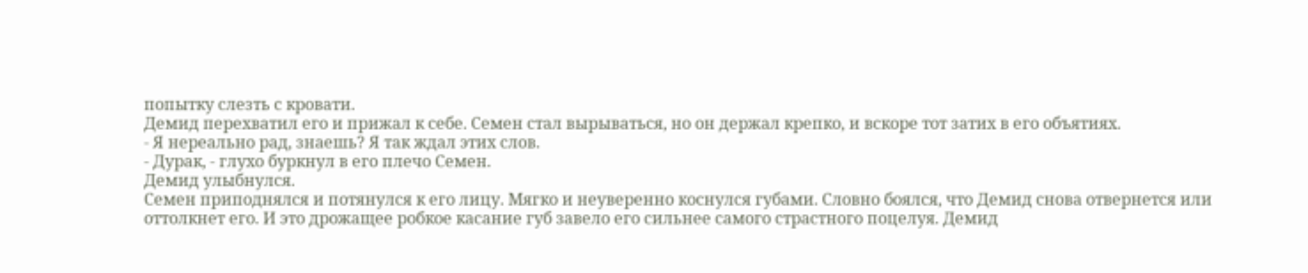попытку слезть с кровати.
Демид перехватил его и прижал к себе. Семен стал вырываться, но он держал крепко, и вскоре тот затих в его объятиях.
- Я нереально рад, знаешь? Я так ждал этих слов.
- Дурак, - глухо буркнул в его плечо Семен.
Демид улыбнулся.
Семен приподнялся и потянулся к его лицу. Мягко и неуверенно коснулся губами. Словно боялся, что Демид снова отвернется или оттолкнет его. И это дрожащее робкое касание губ завело его сильнее самого страстного поцелуя. Демид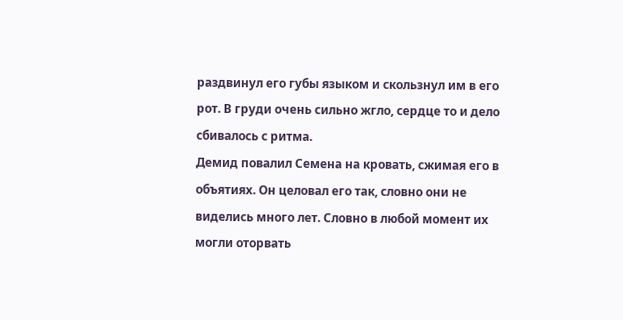раздвинул его губы языком и скользнул им в его рот. В груди очень сильно жгло, сердце то и дело сбивалось с ритма.
Демид повалил Семена на кровать, сжимая его в объятиях. Он целовал его так, словно они не виделись много лет. Словно в любой момент их могли оторвать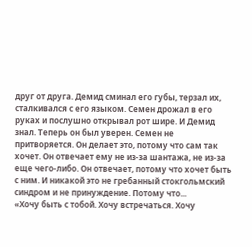друг от друга. Демид сминал его губы, терзал их, сталкивался с его языком. Семен дрожал в его руках и послушно открывал рот шире. И Демид знал. Теперь он был уверен. Семен не притворяется. Он делает это, потому что сам так хочет. Он отвечает ему не из-за шантажа, не из-за еще чего-либо. Он отвечает, потому что хочет быть с ним. И никакой это не гребанный стокгольмский синдром и не принуждение. Потому что...
«Хочу быть с тобой. Хочу встречаться. Хочу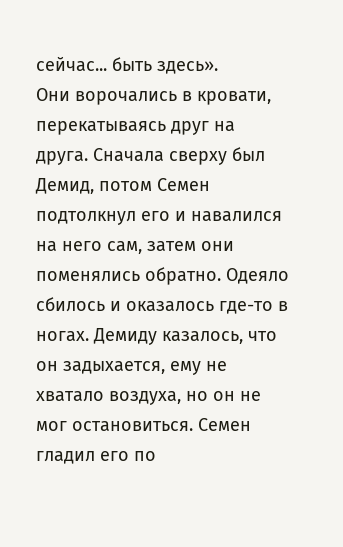сейчас... быть здесь».
Они ворочались в кровати, перекатываясь друг на друга. Сначала сверху был Демид, потом Семен подтолкнул его и навалился на него сам, затем они поменялись обратно. Одеяло сбилось и оказалось где-то в ногах. Демиду казалось, что он задыхается, ему не хватало воздуха, но он не мог остановиться. Семен гладил его по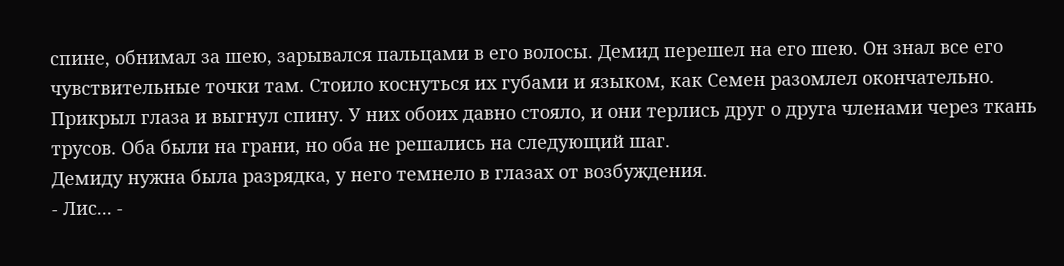спине, обнимал за шею, зарывался пальцами в его волосы. Демид перешел на его шею. Он знал все его чувствительные точки там. Стоило коснуться их губами и языком, как Семен разомлел окончательно. Прикрыл глаза и выгнул спину. У них обоих давно стояло, и они терлись друг о друга членами через ткань трусов. Оба были на грани, но оба не решались на следующий шаг.
Демиду нужна была разрядка, у него темнело в глазах от возбуждения.
- Лис... -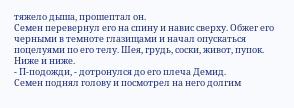тяжело дыша, прошептал он.
Семен перевернул его на спину и навис сверху. Обжег его черными в темноте глазищами и начал опускаться поцелуями по его телу. Шея, грудь, соски, живот, пупок. Ниже и ниже.
- П-подожди, - дотронулся до его плеча Демид.
Семен поднял голову и посмотрел на него долгим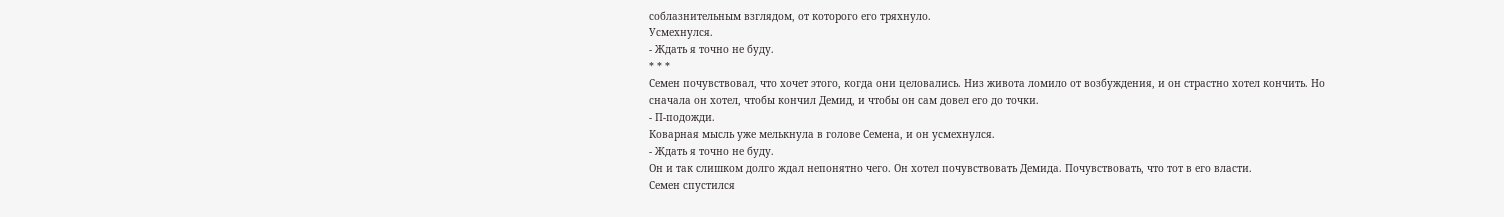соблазнительным взглядом, от которого его тряхнуло.
Усмехнулся.
- Ждать я точно не буду.
* * *
Семен почувствовал, что хочет этого, когда они целовались. Низ живота ломило от возбуждения, и он страстно хотел кончить. Но сначала он хотел, чтобы кончил Демид, и чтобы он сам довел его до точки.
- П-подожди.
Коварная мысль уже мелькнула в голове Семена, и он усмехнулся.
- Ждать я точно не буду.
Он и так слишком долго ждал непонятно чего. Он хотел почувствовать Демида. Почувствовать, что тот в его власти.
Семен спустился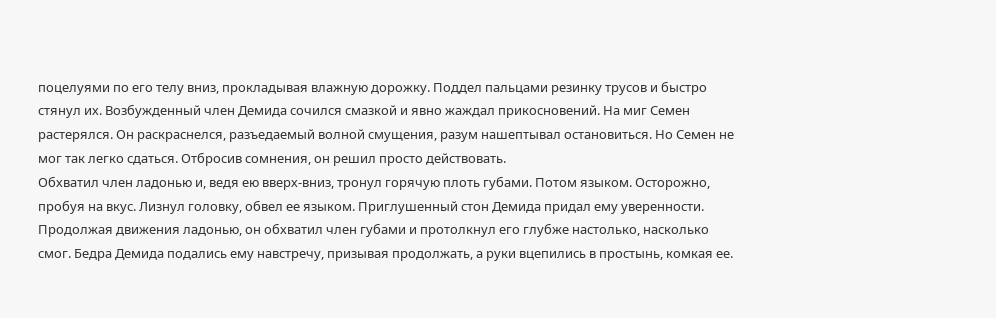поцелуями по его телу вниз, прокладывая влажную дорожку. Поддел пальцами резинку трусов и быстро стянул их. Возбужденный член Демида сочился смазкой и явно жаждал прикосновений. На миг Семен растерялся. Он раскраснелся, разъедаемый волной смущения, разум нашептывал остановиться. Но Семен не мог так легко сдаться. Отбросив сомнения, он решил просто действовать.
Обхватил член ладонью и, ведя ею вверх-вниз, тронул горячую плоть губами. Потом языком. Осторожно, пробуя на вкус. Лизнул головку, обвел ее языком. Приглушенный стон Демида придал ему уверенности. Продолжая движения ладонью, он обхватил член губами и протолкнул его глубже настолько, насколько смог. Бедра Демида подались ему навстречу, призывая продолжать, а руки вцепились в простынь, комкая ее.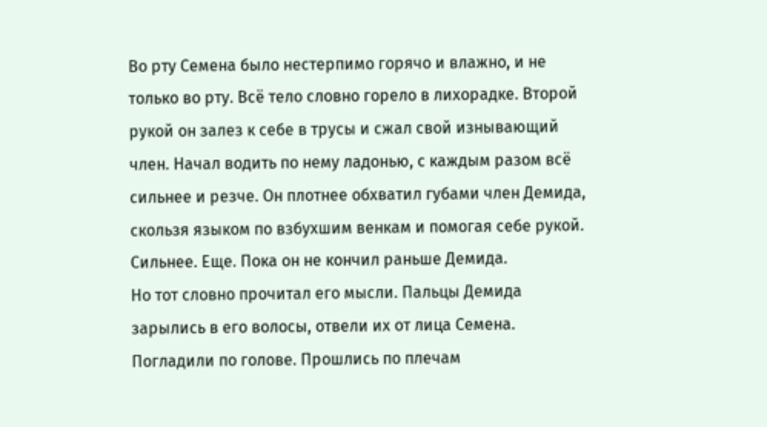Во рту Семена было нестерпимо горячо и влажно, и не только во рту. Всё тело словно горело в лихорадке. Второй рукой он залез к себе в трусы и сжал свой изнывающий член. Начал водить по нему ладонью, с каждым разом всё сильнее и резче. Он плотнее обхватил губами член Демида, скользя языком по взбухшим венкам и помогая себе рукой. Сильнее. Еще. Пока он не кончил раньше Демида.
Но тот словно прочитал его мысли. Пальцы Демида зарылись в его волосы, отвели их от лица Семена. Погладили по голове. Прошлись по плечам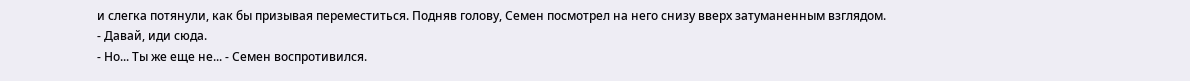и слегка потянули, как бы призывая переместиться. Подняв голову, Семен посмотрел на него снизу вверх затуманенным взглядом.
- Давай, иди сюда.
- Но... Ты же еще не... - Семен воспротивился.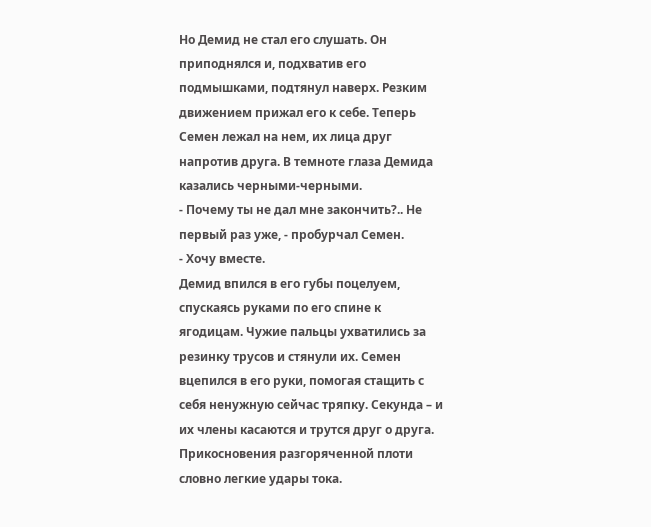Но Демид не стал его слушать. Он приподнялся и, подхватив его подмышками, подтянул наверх. Резким движением прижал его к себе. Теперь Семен лежал на нем, их лица друг напротив друга. В темноте глаза Демида казались черными-черными.
- Почему ты не дал мне закончить?.. Не первый раз уже, - пробурчал Семен.
- Хочу вместе.
Демид впился в его губы поцелуем, спускаясь руками по его спине к ягодицам. Чужие пальцы ухватились за резинку трусов и стянули их. Семен вцепился в его руки, помогая стащить с себя ненужную сейчас тряпку. Секунда – и их члены касаются и трутся друг о друга. Прикосновения разгоряченной плоти словно легкие удары тока.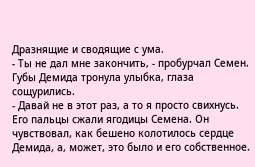Дразнящие и сводящие с ума.
- Ты не дал мне закончить, - пробурчал Семен.
Губы Демида тронула улыбка, глаза сощурились.
- Давай не в этот раз, а то я просто свихнусь.
Его пальцы сжали ягодицы Семена. Он чувствовал, как бешено колотилось сердце Демида, а, может, это было и его собственное.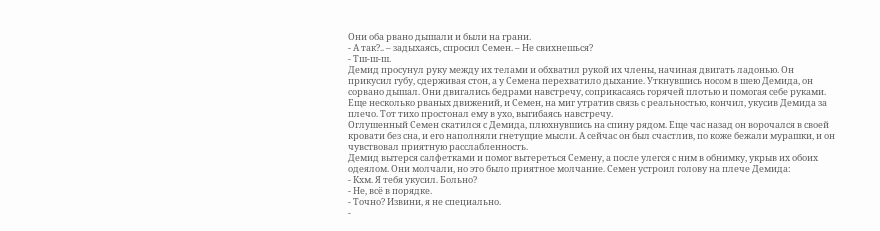Они оба рвано дышали и были на грани.
- А так?.. – задыхаясь, спросил Семен. – Не свихнешься?
- Тш-ш-ш.
Демид просунул руку между их телами и обхватил рукой их члены, начиная двигать ладонью. Он прикусил губу, сдерживая стон, а у Семена перехватило дыхание. Уткнувшись носом в шею Демида, он сорвано дышал. Они двигались бедрами навстречу, соприкасаясь горячей плотью и помогая себе руками. Еще несколько рваных движений, и Семен, на миг утратив связь с реальностью, кончил, укусив Демида за плечо. Тот тихо простонал ему в ухо, выгибаясь навстречу.
Оглушенный Семен скатился с Демида, плюхнувшись на спину рядом. Еще час назад он ворочался в своей кровати без сна, и его наполняли гнетущие мысли. А сейчас он был счастлив, по коже бежали мурашки, и он чувствовал приятную расслабленность.
Демид вытерся салфетками и помог вытереться Семену, а после улегся с ним в обнимку, укрыв их обоих одеялом. Они молчали, но это было приятное молчание. Семен устроил голову на плече Демида:
- Кхм. Я тебя укусил. Больно?
- Не, всё в порядке.
- Точно? Извини, я не специально.
-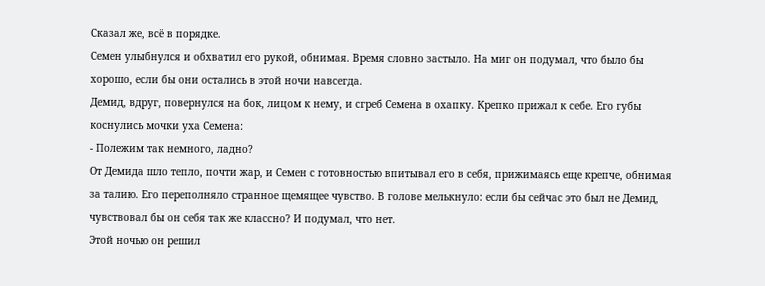Сказал же, всё в порядке.
Семен улыбнулся и обхватил его рукой, обнимая. Время словно застыло. На миг он подумал, что было бы хорошо, если бы они остались в этой ночи навсегда.
Демид, вдруг, повернулся на бок, лицом к нему, и сгреб Семена в охапку. Крепко прижал к себе. Его губы коснулись мочки уха Семена:
- Полежим так немного, ладно?
От Демида шло тепло, почти жар, и Семен с готовностью впитывал его в себя, прижимаясь еще крепче, обнимая за талию. Его переполняло странное щемящее чувство. В голове мелькнуло: если бы сейчас это был не Демид, чувствовал бы он себя так же классно? И подумал, что нет.
Этой ночью он решил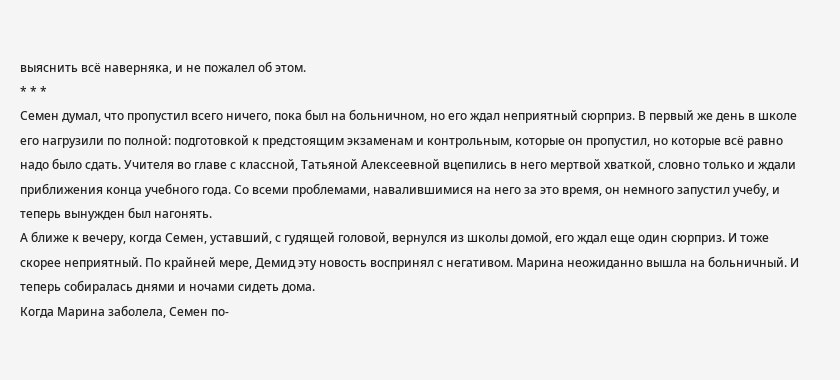выяснить всё наверняка, и не пожалел об этом.
* * *
Семен думал, что пропустил всего ничего, пока был на больничном, но его ждал неприятный сюрприз. В первый же день в школе его нагрузили по полной: подготовкой к предстоящим экзаменам и контрольным, которые он пропустил, но которые всё равно надо было сдать. Учителя во главе с классной, Татьяной Алексеевной вцепились в него мертвой хваткой, словно только и ждали приближения конца учебного года. Со всеми проблемами, навалившимися на него за это время, он немного запустил учебу, и теперь вынужден был нагонять.
А ближе к вечеру, когда Семен, уставший, с гудящей головой, вернулся из школы домой, его ждал еще один сюрприз. И тоже скорее неприятный. По крайней мере, Демид эту новость воспринял с негативом. Марина неожиданно вышла на больничный. И теперь собиралась днями и ночами сидеть дома.
Когда Марина заболела, Семен по-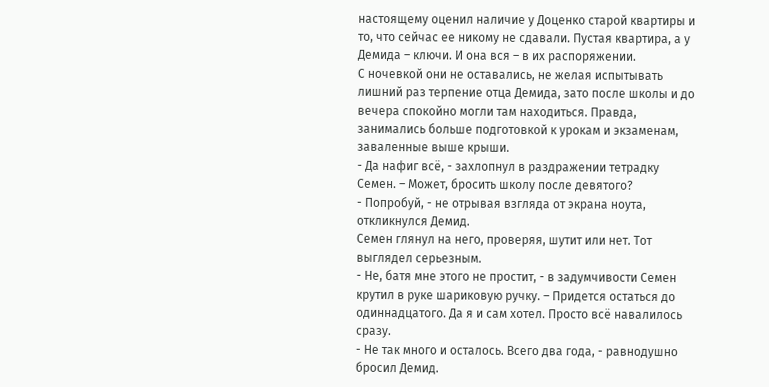настоящему оценил наличие у Доценко старой квартиры и то, что сейчас ее никому не сдавали. Пустая квартира, а у Демида – ключи. И она вся – в их распоряжении.
С ночевкой они не оставались, не желая испытывать лишний раз терпение отца Демида, зато после школы и до вечера спокойно могли там находиться. Правда, занимались больше подготовкой к урокам и экзаменам, заваленные выше крыши.
- Да нафиг всё, - захлопнул в раздражении тетрадку Семен. – Может, бросить школу после девятого?
- Попробуй, - не отрывая взгляда от экрана ноута, откликнулся Демид.
Семен глянул на него, проверяя, шутит или нет. Тот выглядел серьезным.
- Не, батя мне этого не простит, - в задумчивости Семен крутил в руке шариковую ручку. – Придется остаться до одиннадцатого. Да я и сам хотел. Просто всё навалилось сразу.
- Не так много и осталось. Всего два года, - равнодушно бросил Демид.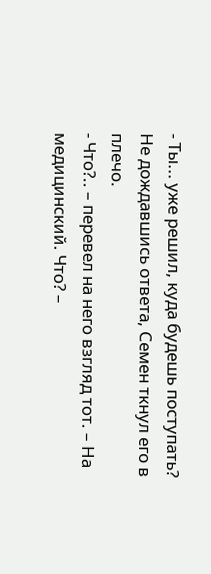- Ты... уже решил, куда будешь поступать?
Не дождавшись ответа, Семен ткнул его в плечо.
- Что?.. – перевел на него взгляд тот. – На медицинский. Что? –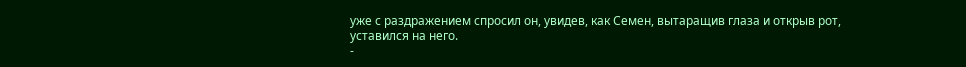уже с раздражением спросил он, увидев, как Семен, вытаращив глаза и открыв рот, уставился на него.
-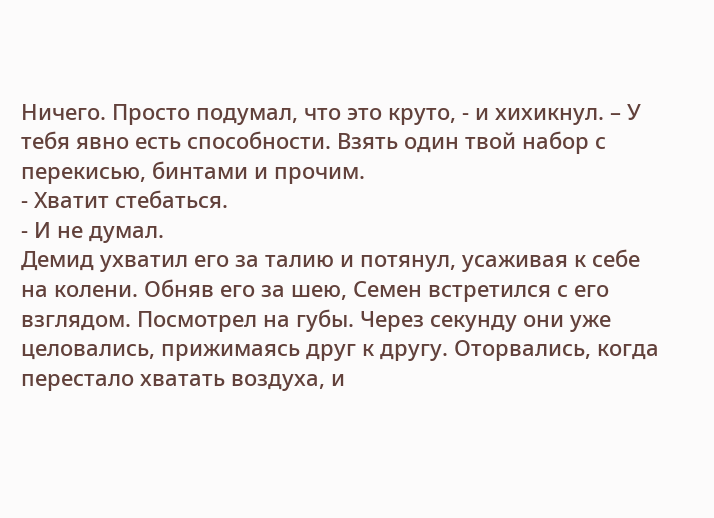Ничего. Просто подумал, что это круто, - и хихикнул. – У тебя явно есть способности. Взять один твой набор с перекисью, бинтами и прочим.
- Хватит стебаться.
- И не думал.
Демид ухватил его за талию и потянул, усаживая к себе на колени. Обняв его за шею, Семен встретился с его взглядом. Посмотрел на губы. Через секунду они уже целовались, прижимаясь друг к другу. Оторвались, когда перестало хватать воздуха, и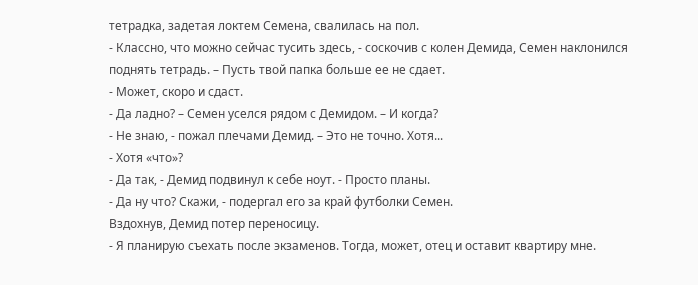тетрадка, задетая локтем Семена, свалилась на пол.
- Классно, что можно сейчас тусить здесь, - соскочив с колен Демида, Семен наклонился поднять тетрадь. – Пусть твой папка больше ее не сдает.
- Может, скоро и сдаст.
- Да ладно? – Семен уселся рядом с Демидом. – И когда?
- Не знаю, - пожал плечами Демид. – Это не точно. Хотя...
- Хотя «что»?
- Да так, - Демид подвинул к себе ноут. - Просто планы.
- Да ну что? Скажи, - подергал его за край футболки Семен.
Вздохнув, Демид потер переносицу.
- Я планирую съехать после экзаменов. Тогда, может, отец и оставит квартиру мне.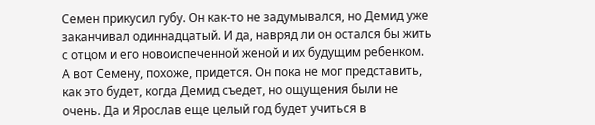Семен прикусил губу. Он как-то не задумывался, но Демид уже заканчивал одиннадцатый. И да, навряд ли он остался бы жить с отцом и его новоиспеченной женой и их будущим ребенком. А вот Семену, похоже, придется. Он пока не мог представить, как это будет, когда Демид съедет, но ощущения были не очень. Да и Ярослав еще целый год будет учиться в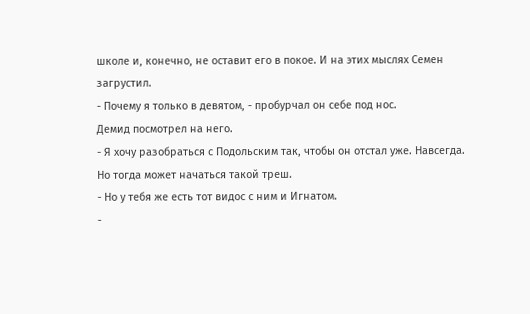школе и, конечно, не оставит его в покое. И на этих мыслях Семен загрустил.
- Почему я только в девятом, - пробурчал он себе под нос.
Демид посмотрел на него.
- Я хочу разобраться с Подольским так, чтобы он отстал уже. Навсегда. Но тогда может начаться такой треш.
- Но у тебя же есть тот видос с ним и Игнатом.
-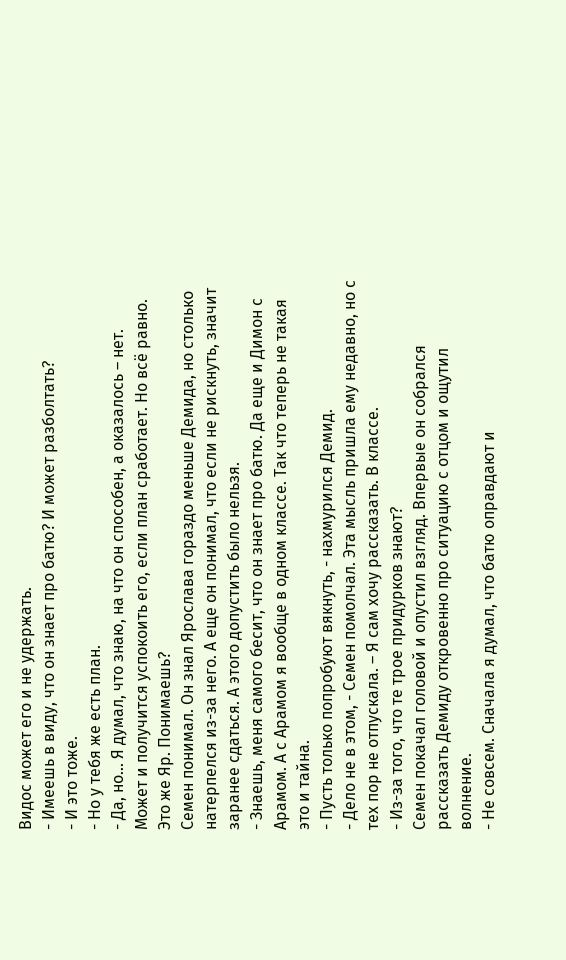Видос может его и не удержать.
- Имеешь в виду, что он знает про батю? И может разболтать?
- И это тоже.
- Но у тебя же есть план.
- Да, но... Я думал, что знаю, на что он способен, а оказалось – нет. Может и получится успокоить его, если план сработает. Но всё равно. Это же Яр. Понимаешь?
Семен понимал. Он знал Ярослава гораздо меньше Демида, но столько натерпелся из-за него. А еще он понимал, что если не рискнуть, значит заранее сдаться. А этого допустить было нельзя.
- Знаешь, меня самого бесит, что он знает про батю. Да еще и Димон с Арамом. А с Арамом я вообще в одном классе. Так что теперь не такая это и тайна.
- Пусть только попробуют вякнуть, - нахмурился Демид.
- Дело не в этом, - Семен помолчал. Эта мысль пришла ему недавно, но с тех пор не отпускала. – Я сам хочу рассказать. В классе.
- Из-за того, что те трое придурков знают?
Семен покачал головой и опустил взгляд. Впервые он собрался рассказать Демиду откровенно про ситуацию с отцом и ощутил волнение.
- Не совсем. Сначала я думал, что батю оправдают и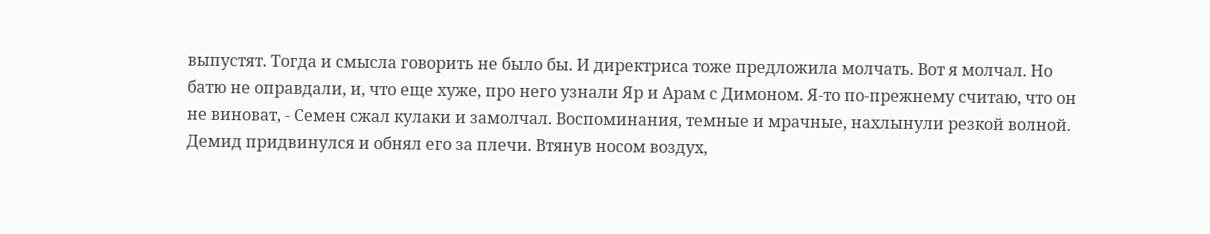выпустят. Тогда и смысла говорить не было бы. И директриса тоже предложила молчать. Вот я молчал. Но батю не оправдали, и, что еще хуже, про него узнали Яр и Арам с Димоном. Я-то по-прежнему считаю, что он не виноват, - Семен сжал кулаки и замолчал. Воспоминания, темные и мрачные, нахлынули резкой волной. Демид придвинулся и обнял его за плечи. Втянув носом воздух,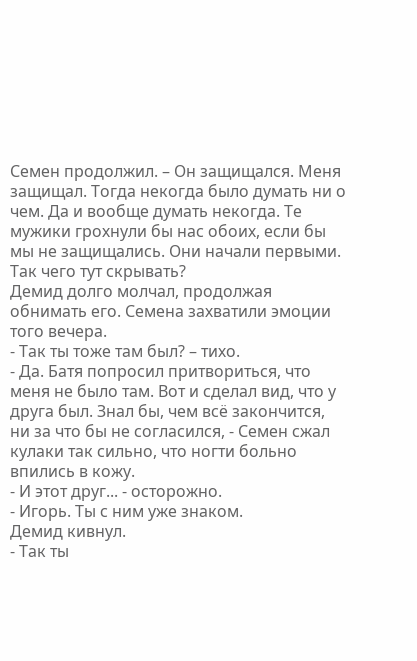Семен продолжил. – Он защищался. Меня защищал. Тогда некогда было думать ни о чем. Да и вообще думать некогда. Те мужики грохнули бы нас обоих, если бы мы не защищались. Они начали первыми. Так чего тут скрывать?
Демид долго молчал, продолжая обнимать его. Семена захватили эмоции того вечера.
- Так ты тоже там был? – тихо.
- Да. Батя попросил притвориться, что меня не было там. Вот и сделал вид, что у друга был. Знал бы, чем всё закончится, ни за что бы не согласился, - Семен сжал кулаки так сильно, что ногти больно впились в кожу.
- И этот друг... - осторожно.
- Игорь. Ты с ним уже знаком.
Демид кивнул.
- Так ты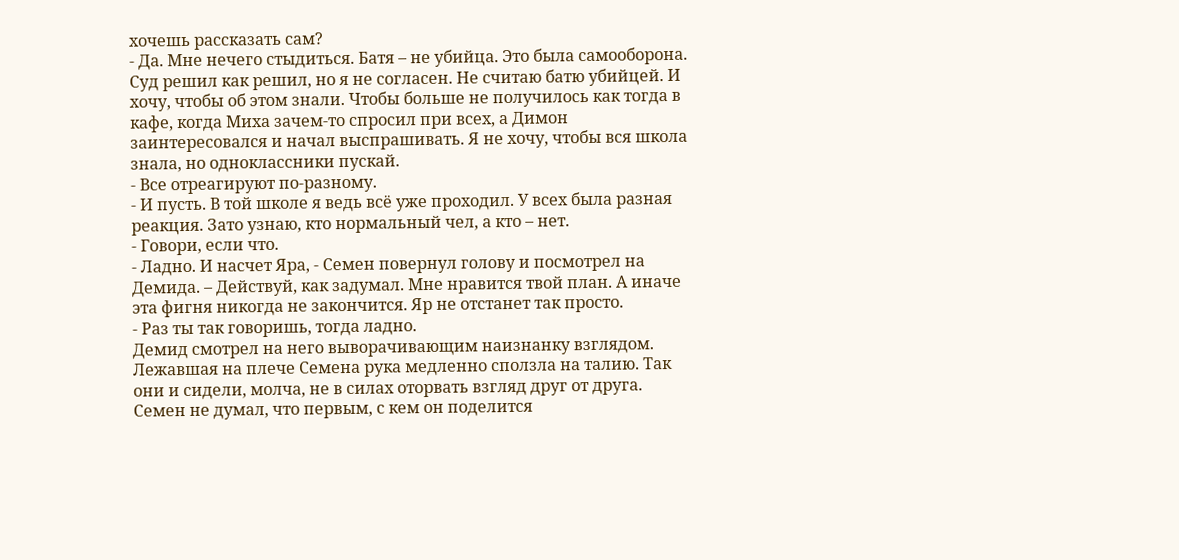хочешь рассказать сам?
- Да. Мне нечего стыдиться. Батя – не убийца. Это была самооборона. Суд решил как решил, но я не согласен. Не считаю батю убийцей. И хочу, чтобы об этом знали. Чтобы больше не получилось как тогда в кафе, когда Миха зачем-то спросил при всех, а Димон заинтересовался и начал выспрашивать. Я не хочу, чтобы вся школа знала, но одноклассники пускай.
- Все отреагируют по-разному.
- И пусть. В той школе я ведь всё уже проходил. У всех была разная реакция. Зато узнаю, кто нормальный чел, а кто – нет.
- Говори, если что.
- Ладно. И насчет Яра, - Семен повернул голову и посмотрел на Демида. – Действуй, как задумал. Мне нравится твой план. А иначе эта фигня никогда не закончится. Яр не отстанет так просто.
- Раз ты так говоришь, тогда ладно.
Демид смотрел на него выворачивающим наизнанку взглядом. Лежавшая на плече Семена рука медленно сползла на талию. Так они и сидели, молча, не в силах оторвать взгляд друг от друга.
Семен не думал, что первым, с кем он поделится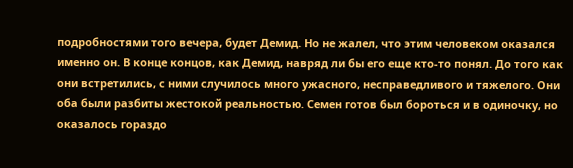подробностями того вечера, будет Демид. Но не жалел, что этим человеком оказался именно он. В конце концов, как Демид, навряд ли бы его еще кто-то понял. До того как они встретились, с ними случилось много ужасного, несправедливого и тяжелого. Они оба были разбиты жестокой реальностью. Семен готов был бороться и в одиночку, но оказалось гораздо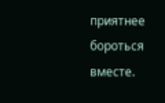приятнее бороться вместе.